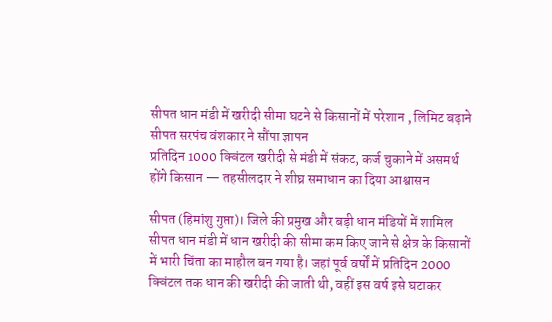सीपत धान मंडी में खरीदी सीमा घटने से किसानों में परेशान , लिमिट बढ़ाने सीपत सरपंच वंशकार ने सौंपा ज्ञापन
प्रतिदिन 1000 क्विंटल खरीदी से मंडी में संकट, कर्ज चुकाने में असमर्थ होंगे किसान — तहसीलदार ने शीघ्र समाधान का दिया आश्वासन

सीपत (हिमांशु गुप्ता)। जिले की प्रमुख और बड़ी धान मंडियों में शामिल सीपत धान मंडी में धान खरीदी की सीमा कम किए जाने से क्षेत्र के किसानों में भारी चिंता का माहौल बन गया है। जहां पूर्व वर्षों में प्रतिदिन 2000 क्विंटल तक धान की खरीदी की जाती थी, वहीं इस वर्ष इसे घटाकर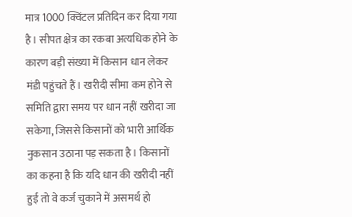मात्र 1000 क्विंटल प्रतिदिन कर दिया गया है। सीपत क्षेत्र का रकबा अत्यधिक होने के कारण बड़ी संख्या में किसान धान लेकर मंडी पहुंचते हैं। खरीदी सीमा कम होने से समिति द्वारा समय पर धान नहीं खरीदा जा सकेगा, जिससे किसानों को भारी आर्थिक नुकसान उठाना पड़ सकता है। किसानों का कहना है कि यदि धान की खरीदी नहीं हुई तो वे कर्ज चुकाने में असमर्थ हो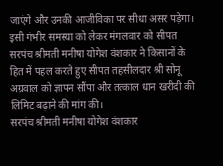जाएंगे और उनकी आजीविका पर सीधा असर पड़ेगा। इसी गंभीर समस्या को लेकर मंगलवार को सीपत सरपंच श्रीमती मनीषा योगेश वंशकार ने किसानों के हित में पहल करते हुए सीपत तहसीलदार श्री सोनू अग्रवाल को ज्ञापन सौंपा और तत्काल धान खरीदी की लिमिट बढ़ाने की मांग की।
सरपंच श्रीमती मनीषा योगेश वंशकार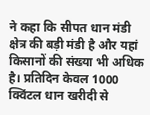ने कहा कि सीपत धान मंडी क्षेत्र की बड़ी मंडी है और यहां किसानों की संख्या भी अधिक है। प्रतिदिन केवल 1000 क्विंटल धान खरीदी से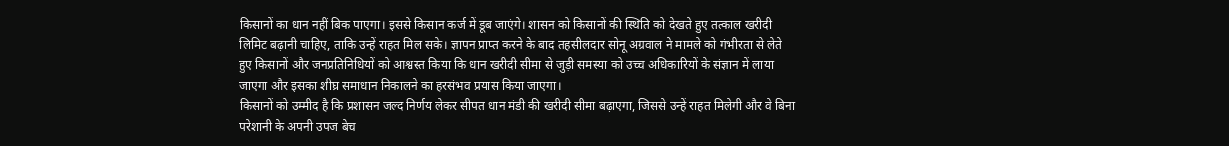किसानों का धान नहीं बिक पाएगा। इससे किसान कर्ज में डूब जाएंगे। शासन को किसानों की स्थिति को देखते हुए तत्काल खरीदी लिमिट बढ़ानी चाहिए, ताकि उन्हें राहत मिल सके। ज्ञापन प्राप्त करने के बाद तहसीलदार सोनू अग्रवाल ने मामले को गंभीरता से लेते हुए किसानों और जनप्रतिनिधियों को आश्वस्त किया कि धान खरीदी सीमा से जुड़ी समस्या को उच्च अधिकारियों के संज्ञान में लाया जाएगा और इसका शीघ्र समाधान निकालने का हरसंभव प्रयास किया जाएगा।
किसानों को उम्मीद है कि प्रशासन जल्द निर्णय लेकर सीपत धान मंडी की खरीदी सीमा बढ़ाएगा, जिससे उन्हें राहत मिलेगी और वे बिना परेशानी के अपनी उपज बेच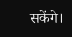सकेंगे।